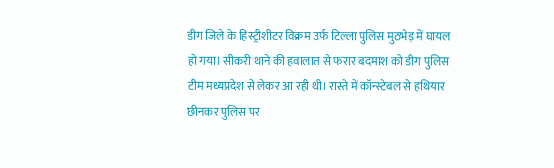डीग जिले के हिस्ट्रीशीटर विक्रम उर्फ टिल्ला पुलिस मुठभेड़ में घायल हो गया। सीकरी थाने की हवालात से फरार बदमाश को डीग पुलिस टीम मध्यप्रदेश से लेकर आ रही थी। रास्ते में कॉन्स्टेबल से हथियार छीनकर पुलिस पर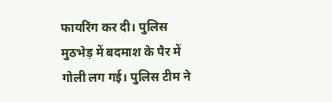फायरिंग कर दी। पुलिस मुठभेड़ में बदमाश के पैर में गोली लग गई। पुलिस टीम ने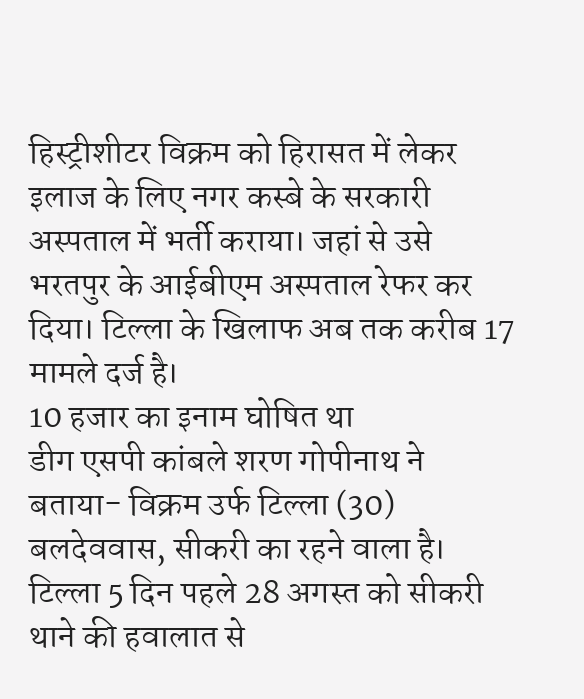हिस्ट्रीशीटर विक्रम को हिरासत में लेकर इलाज के लिए नगर कस्बे के सरकारी अस्पताल में भर्ती कराया। जहां से उसे भरतपुर के आईबीएम अस्पताल रेफर कर दिया। टिल्ला के खिलाफ अब तक करीब 17 मामले दर्ज है।
10 हजार का इनाम घोषित था
डीग एसपी कांबले शरण गोपीनाथ ने बताया- विक्रम उर्फ टिल्ला (30) बलदेववास, सीकरी का रहने वाला है। टिल्ला 5 दिन पहले 28 अगस्त को सीकरी थाने की हवालात से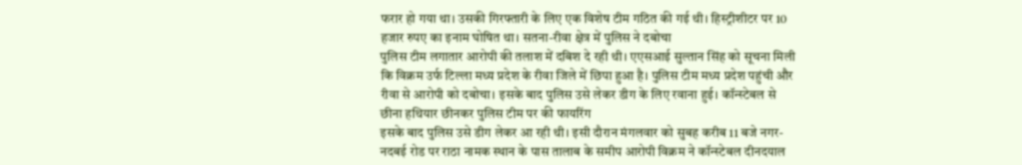फरार हो गया था। उसकी गिरफ्तारी के लिए एक विशेष टीम गठित की गई थी। हिस्ट्रीशीटर पर 10 हजार रुपए का इनाम घोषित था। सतना-रीवा क्षेत्र में पुलिस ने दबोचा
पुलिस टीम लगातार आरोपी की तलाश में दबिश दे रही थी। एएसआई सुल्तान सिंह को सूचना मिली कि विक्रम उर्फ टिल्ला मध्य प्रदेश के रीवा जिले में छिपा हुआ है। पुलिस टीम मध्य प्रदेश पहुंची और रीवा से आरोपी को दबोचा। इसके बाद पुलिस उसे लेकर डीग के लिए रवाना हुई। कॉन्स्टेबल से छीना हथियार छीनकर पुलिस टीम पर की फायरिंग
इसके बाद पुलिस उसे डीग लेकर आ रही थी। इसी दौरान मंगलवार को सुबह करीब 11 बजे नगर-नदबई रोड पर राठा नामक स्थान के पास तालाब के समीप आरोपी विक्रम ने कॉन्स्टेबल दीनदयाल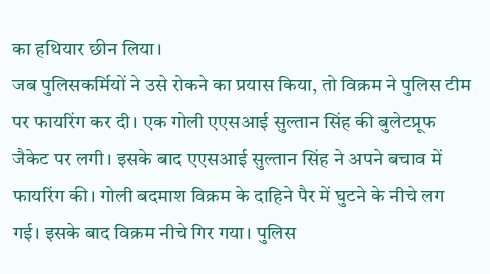का हथियार छीन लिया।
जब पुलिसकर्मियों ने उसे रोकने का प्रयास किया, तो विक्रम ने पुलिस टीम पर फायरिंग कर दी। एक गोली एएसआई सुल्तान सिंह की बुलेटप्रूफ जैकेट पर लगी। इसके बाद एएसआई सुल्तान सिंह ने अपने बचाव में फायरिंग की। गोली बदमाश विक्रम के दाहिने पैर में घुटने के नीचे लग गई। इसके बाद विक्रम नीचे गिर गया। पुलिस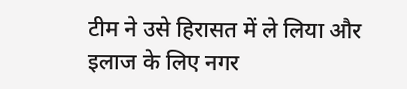टीम ने उसे हिरासत में ले लिया और इलाज के लिए नगर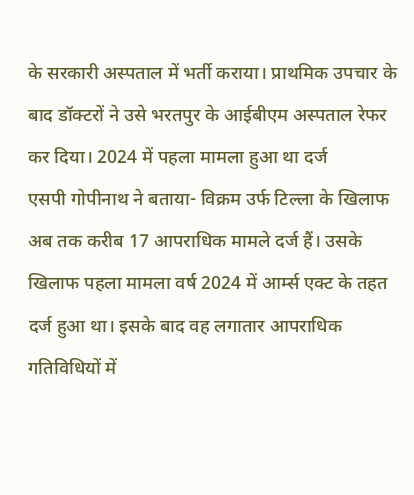के सरकारी अस्पताल में भर्ती कराया। प्राथमिक उपचार के बाद डॉक्टरों ने उसे भरतपुर के आईबीएम अस्पताल रेफर कर दिया। 2024 में पहला मामला हुआ था दर्ज
एसपी गोपीनाथ ने बताया- विक्रम उर्फ टिल्ला के खिलाफ अब तक करीब 17 आपराधिक मामले दर्ज हैं। उसके खिलाफ पहला मामला वर्ष 2024 में आर्म्स एक्ट के तहत दर्ज हुआ था। इसके बाद वह लगातार आपराधिक गतिविधियों में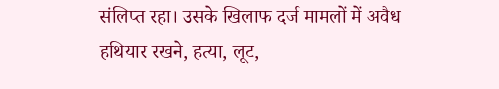संलिप्त रहा। उसके खिलाफ दर्ज मामलों में अवैध हथियार रखने, हत्या, लूट,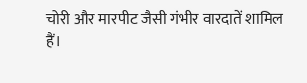चोरी और मारपीट जैसी गंभीर वारदातें शामिल हैं।